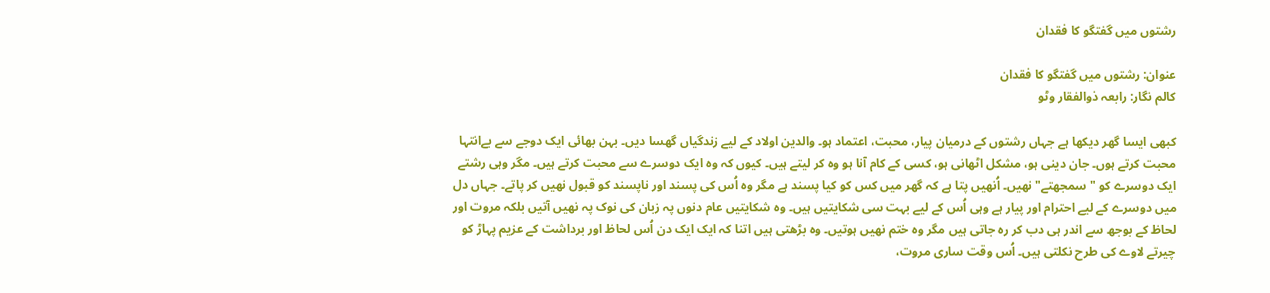رشتوں میں گفتگو کا فقدان

عنوان: رشتوں میں گفتگو کا فقدان
کالم نگار: رابعہ ذوالفقار وٹو

کبھی ایسا گھر دیکھا ہے جہاں رشتوں کے درمیان پیار، محبت، اعتماد ہو۔ والدین اولاد کے لیے زندگیاں گھسا دیں۔ بہن بھائی ایک دوجے سے بےانتہا محبت کرتے ہوں۔ جان دینی ہو، مشکل اٹھانی ہو، کسی کے کام آنا ہو وہ کر لیتے ہیں۔ کیوں کہ وہ ایک دوسرے سے محبت کرتے ہیں۔ مگر وہی رشتے ایک دوسرے کو "سمجھتے" نھیں۔ اُنھیں پتا ہے کہ گھر میں کس کو کیا پسند ہے مگر وہ اُس کی پسند اور ناپسند کو قبول نھیں کر پاتے۔ جہاں دل میں دوسرے کے لیے احترام اور پیار ہے وہی اُس کے لیے بہت سی شکایتیں ہیں۔ وہ شکایتیں عام دنوں پہ زبان کی نوک پہ نھیں آتیں بلکہ مروت اور لحاظ کے بوجھ سے اندر ہی دب کر رہ جاتی ہیں مگر وہ ختم نھیں ہوتیں۔ وہ بڑھتی ہیں اتنا کہ ایک ایک دن اُس لحاظ اور برداشت کے عزیم پہاڑ کو چیرتے لاوے کی طرح نکلتی ہیں۔ اُس وقت ساری مروت،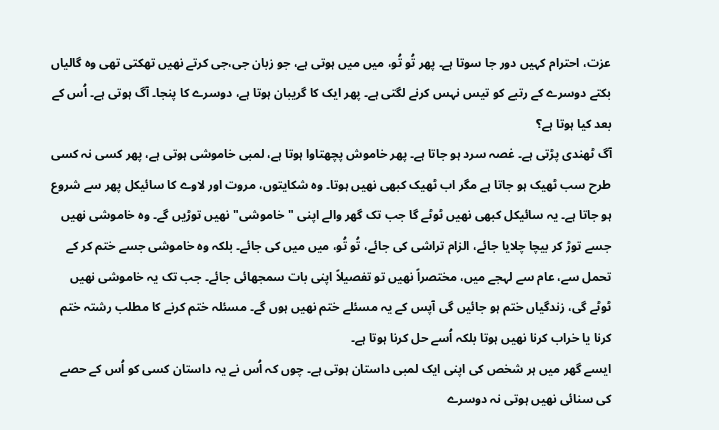عزت، احترام کہیں دور جا سوتا ہے۔ پھر تُو تُو، میں میں ہوتی ہے، جو زبان جی،جی کرتے نھیں تھکتی تھی وہ گالیاں بکتے دوسرے کے رتبے کو تیس نہس کرنے لگتی ہے۔ پھر ایک کا گریبان ہوتا ہے، دوسرے کا پنجا۔ آگ ہوتی ہے۔ اُس کے بعد کیا ہوتا ہے؟
آگ ٹھندی پڑتی ہے۔ غصہ سرد ہو جاتا ہے۔ پھر خاموش پچھتاوا ہوتا ہے، لمبی خاموشی ہوتی ہے، پھر کسی نہ کسی طرح سب ٹھیک ہو جاتا ہے مگر اب ٹھیک کبھی نھیں ہوتا۔ وہ شکایتوں، مروت اور لاوے کا سائیکل پھر سے شروع ہو جاتا ہے۔ یہ سائیکل کبھی نھیں ٹوٹے گا جب تک گھر والے اپنی "خاموشی" نھیں توڑیں گے۔ وہ خاموشی نھیں جسے توڑ کر بیچا چلایا جائے، الزام تراشی کی جائے، تُو تُو، میں میں کی جائے۔ بلکہ وہ خاموشی جسے ختم کر کے تحمل سے، عام سے لہجے میں، مختصراً نھیں تو تفصیلاً اپنی بات سمجھائی جائے۔ جب تک یہ خاموشی نھیں ٹوٹے گی، زندگیاں ختم ہو جائیں گی آپس کے یہ مسئلے ختم نھیں ہوں گے۔ مسئلہ ختم کرنے کا مطلب رشتہ ختم کرنا یا خراب کرنا نھیں ہوتا بلکہ اُسے حل کرنا ہوتا ہے۔
ایسے گھر میں ہر شخص کی اپنی ایک لمبی داستان ہوتی ہے۔ چوں کہ اُس نے یہ داستان کسی کو اُس کے حصے کی سنائی نھیں ہوتی نہ دوسرے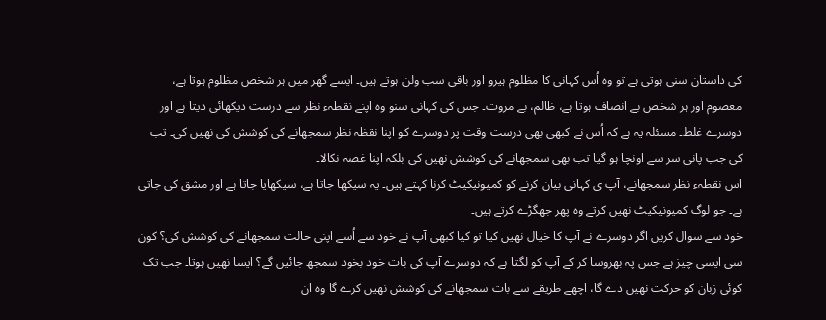کی داستان سنی ہوتی ہے تو وہ اُس کہانی کا مظلوم ہیرو اور باقی سب ولن ہوتے ہیں۔ ایسے گھر میں ہر شخص مظلوم ہوتا ہے، معصوم اور ہر شخص بے انصاف ہوتا ہے، ظالم، بے مروت۔ جس کی کہانی سنو وہ اپنے نقطہء نظر سے درست دیکھائی دیتا ہے اور دوسرے غلط۔ مسئلہ یہ ہے کہ اُس نے کبھی بھی درست وقت پر دوسرے کو اپنا نقظہ نظر سمجھانے کی کوشش کی نھیں کی۔ تب کی جب پانی سر سے اونچا ہو گیا تب بھی سمجھانے کی کوشش نھیں کی بلکہ اپنا غصہ نکالا۔
اس نقطہء نظر سمجھانے، آپ ی کہانی بیان کرنے کو کمیونیکیٹ کرنا کہتے ہیں۔ یہ سیکھا جاتا ہے، سیکھایا جاتا ہے اور مشق کی جاتی ہے۔ جو لوگ کمیونیکیٹ نھیں کرتے وہ پھر جھگڑے کرتے ہیں۔
خود سے سوال کریں اگر دوسرے نے آپ کا خیال نھیں کیا تو کیا کبھی آپ نے خود سے اُسے اپنی حالت سمجھانے کی کوشش کی؟ کون سی ایسی چیز ہے جس پہ بھروسا کر کے آپ کو لگتا ہے کہ دوسرے آپ کی بات خود بخود سمجھ جائیں گے؟ ایسا نھیں ہوتا۔ جب تک کوئی زبان کو حرکت نھیں دے گا، اچھے طریقے سے بات سمجھانے کی کوشش نھیں کرے گا وہ ان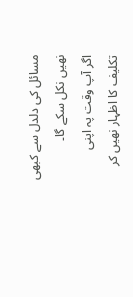مسائل کی دلدل سے کبھی نھیں نکل سکے گا۔
اگر آپ وقت پہ اپنی تکلیف کا اظہار نھیں کر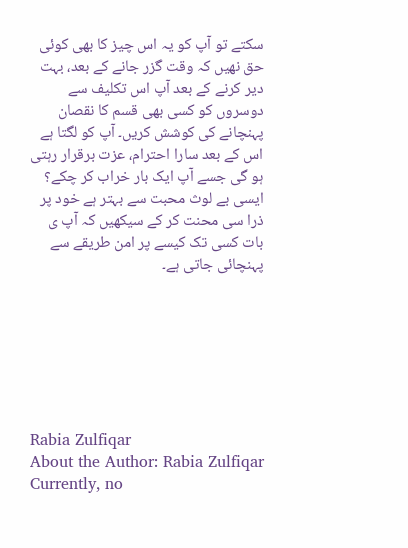سکتے تو آپ کو یہ اس چیز کا بھی کوئی حق نھیں کہ وقت گزر جانے کے بعد، بہت دیر کرنے کے بعد آپ اس تکلیف سے دوسروں کو کسی بھی قسم کا نقصان پہنچانے کی کوشش کریں۔ آپ کو لگتا ہے اس کے بعد سارا احترام، عزت برقرار رہتی ہو گی جسے آپ ایک بار خراب کر چکے؟ ایسی بے لوث محبت سے بہتر ہے خود پر ذرا سی محنت کر کے سیکھیں کہ آپ ی بات کسی تک کیسے پر امن طریقے سے پہنچائی جاتی ہے۔







Rabia Zulfiqar
About the Author: Rabia Zulfiqar Currently, no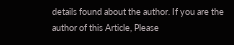details found about the author. If you are the author of this Article, Please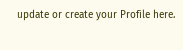update or create your Profile here.